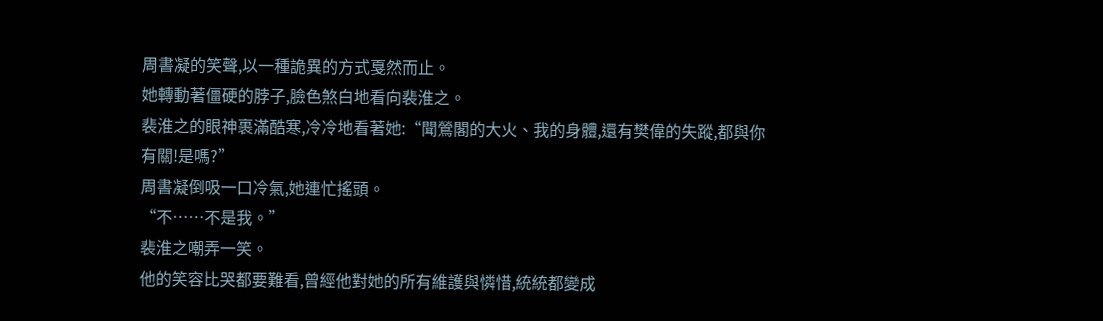周書凝的笑聲,以一種詭異的方式戛然而止。
她轉動著僵硬的脖子,臉色煞白地看向裴淮之。
裴淮之的眼神裹滿酷寒,冷冷地看著她:“聞鶯閣的大火、我的身體,還有樊偉的失蹤,都與你有關!是嗎?”
周書凝倒吸一口冷氣,她連忙搖頭。
“不……不是我。”
裴淮之嘲弄一笑。
他的笑容比哭都要難看,曾經他對她的所有維護與憐惜,統統都變成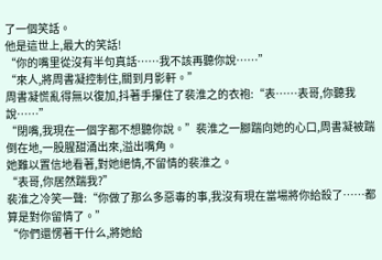了一個笑話。
他是這世上,最大的笑話!
“你的嘴里從沒有半句真話……我不該再聽你說……”
“來人,將周書凝控制住,關到月影軒。”
周書凝慌亂得無以復加,抖著手攥住了裴淮之的衣袍:“表……表哥,你聽我說……”
“閉嘴,我現在一個字都不想聽你說。”裴淮之一腳踹向她的心口,周書凝被踹倒在地,一股腥甜涌出來,溢出嘴角。
她難以置信地看著,對她絕情,不留情的裴淮之。
“表哥,你居然踹我?”
裴淮之冷笑一聲:“你做了那么多惡毒的事,我沒有現在當場將你給殺了……都算是對你留情了。”
“你們還愣著干什么,將她給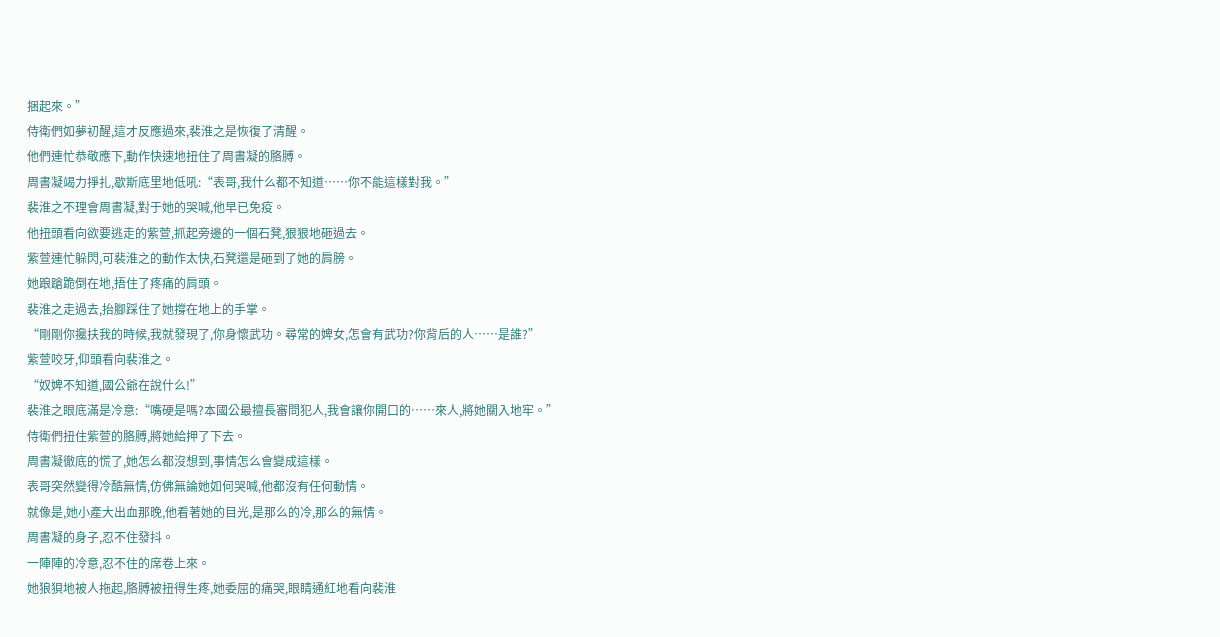捆起來。”
侍衛們如夢初醒,這才反應過來,裴淮之是恢復了清醒。
他們連忙恭敬應下,動作快速地扭住了周書凝的胳膊。
周書凝竭力掙扎,歇斯底里地低吼:“表哥,我什么都不知道……你不能這樣對我。”
裴淮之不理會周書凝,對于她的哭喊,他早已免疫。
他扭頭看向欲要逃走的紫萱,抓起旁邊的一個石凳,狠狠地砸過去。
紫萱連忙躲閃,可裴淮之的動作太快,石凳還是砸到了她的肩膀。
她踉蹌跪倒在地,捂住了疼痛的肩頭。
裴淮之走過去,抬腳踩住了她撐在地上的手掌。
“剛剛你攙扶我的時候,我就發現了,你身懷武功。尋常的婢女,怎會有武功?你背后的人……是誰?”
紫萱咬牙,仰頭看向裴淮之。
“奴婢不知道,國公爺在說什么!”
裴淮之眼底滿是冷意:“嘴硬是嗎?本國公最擅長審問犯人,我會讓你開口的……來人,將她關入地牢。”
侍衛們扭住紫萱的胳膊,將她給押了下去。
周書凝徹底的慌了,她怎么都沒想到,事情怎么會變成這樣。
表哥突然變得冷酷無情,仿佛無論她如何哭喊,他都沒有任何動情。
就像是,她小產大出血那晚,他看著她的目光,是那么的冷,那么的無情。
周書凝的身子,忍不住發抖。
一陣陣的冷意,忍不住的席卷上來。
她狼狽地被人拖起,胳膊被扭得生疼,她委屈的痛哭,眼睛通紅地看向裴淮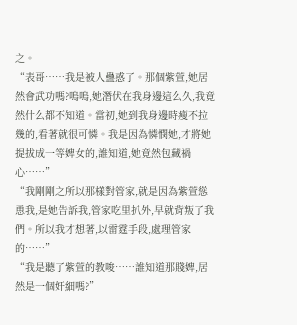之。
“表哥……我是被人蠱惑了。那個紫萱,她居然會武功嗎?嗚嗚,她潛伏在我身邊這么久,我竟然什么都不知道。當初,她到我身邊時瘦不拉幾的,看著就很可憐。我是因為憐憫她,才將她提拔成一等婢女的,誰知道,她竟然包藏禍心……”
“我剛剛之所以那樣對管家,就是因為紫萱慫恿我,是她告訴我,管家吃里扒外,早就背叛了我們。所以我才想著,以雷霆手段,處理管家的……”
“我是聽了紫萱的教唆……誰知道那賤婢,居然是一個奸細嗎?”